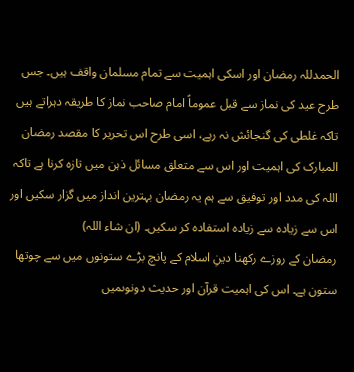الحمدللہ رمضان اور اسکی اہمیت سے تمام مسلمان واقف ہیں۔ جس طرح عید کی نماز سے قبل عموماً امام صاحب نماز کا طریقہ دہراتے ہیں تاکہ غلطی کی گنجائش نہ رہے، اسی طرح اس تحریر کا مقصد رمضان المبارک کی اہمیت اور اس سے متعلق مسائل ذہن میں تازہ کرنا ہے تاکہ اللہ کی مدد اور توفیق سے ہم یہ رمضان بہترین انداز میں گزار سکیں اور اس سے زیادہ سے زیادہ استفادہ کر سکیں۔ (ان شاء اللہ)
رمضان کے روزے رکھنا دینِ اسلام کے پانچ بڑے ستونوں میں سے چوتھا ستون ہے۔ اس کی اہمیت قرآن اور حدیث دونوںمیں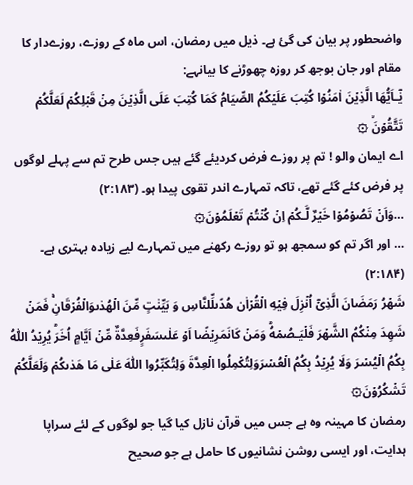واضحطور پر بیان کی گئ ہے۔ ذیل میں رمضان، اس ماہ کے روزے، روزےدار کا مقام اور جان بوجھ کر روزہ چھوڑنے کا بیانہے:
يٰٓـاَيُّهَا الَّذِيۡنَ اٰمَنُوۡا كُتِبَ عَلَيۡکُمُ الصِّيَامُ کَمَا كُتِبَ عَلَى الَّذِيۡنَ مِنۡ قَبۡلِکُمۡ لَعَلَّكُمۡ تَتَّقُوۡنَۙ ۞
اے ایمان والو ! تم پر روزے فرض کردیئے گئے ہیں جس طرح تم سے پہلے لوگوں پر فرض کئے گئے تھے، تاکہ تمہارے اندر تقوی پیدا ہو۔ (۲:۱۸۳)
…وَاَنۡ تَصُوۡمُوۡا خَيۡرٌ لَّـکُمۡ اِنۡ كُنۡتُمۡ تَعۡلَمُوۡنَ۞
… اور اگر تم کو سمجھ ہو تو روزے رکھنے میں تمہارے لیے زیادہ بہتری ہے۔ (۲:۱۸۴)
شَهۡرُ رَمَضَانَ الَّذِىۡٓ اُنۡزِلَ فِيۡهِ الۡقُرۡاٰن هُدًىلِّلنَّاسِ وَ بَيِّنٰتٍ مِّنَ الۡهُدٰىوَالۡفُرۡقَانِۚ فَمَنۡ شَهِدَ مِنۡكُمُ الشَّهۡرَ فَلۡيَـصُمۡهُؕ وَمَنۡ کَانَمَرِيۡضًا اَوۡ عَلٰىسَفَرٍفَعِدَّةٌ مِّنۡ اَيَّامٍ اُخَرَؕ يُرِيۡدُ اللّٰهُ بِکُمُ الۡيُسۡرَ وَلَا يُرِيۡدُ بِکُمُ الۡعُسۡرَوَلِتُکۡمِلُوا الۡعِدَّةَ وَلِتُکَبِّرُوا اللّٰهَ عَلٰى مَا هَدٰٮكُمۡ وَلَعَلَّکُمۡ تَشۡكُرُوۡنَ۞
رمضان کا مہینہ وہ ہے جس میں قرآن نازل کیا گیا جو لوگوں کے لئے سراپا ہدایت، اور ایسی روشن نشانیوں کا حامل ہے جو صحیح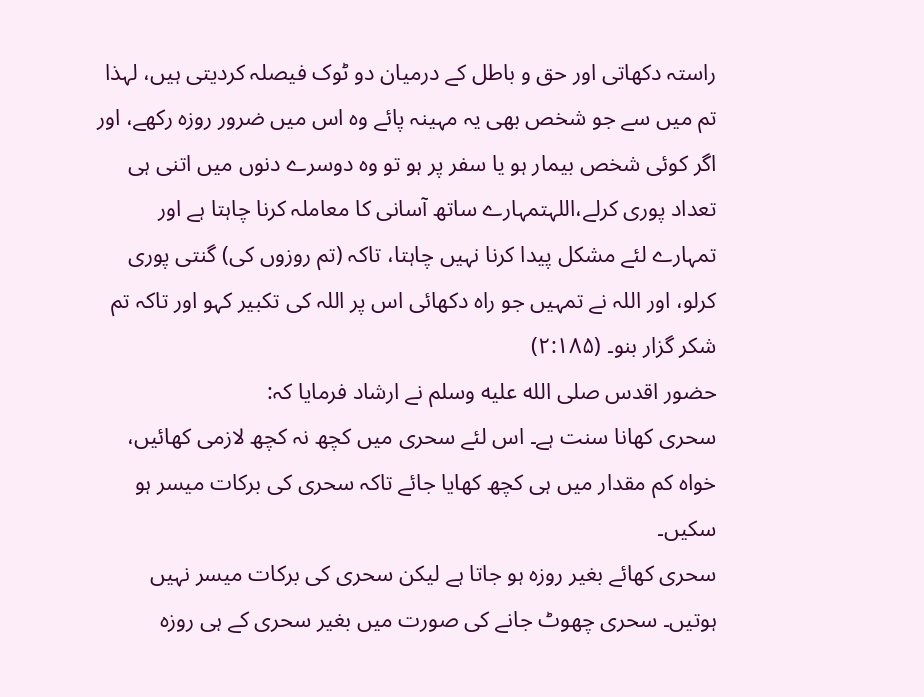راستہ دکھاتی اور حق و باطل کے درمیان دو ٹوک فیصلہ کردیتی ہیں، لہذا تم میں سے جو شخص بھی یہ مہینہ پائے وہ اس میں ضرور روزہ رکھے، اور اگر کوئی شخص بیمار ہو یا سفر پر ہو تو وہ دوسرے دنوں میں اتنی ہی تعداد پوری کرلے،اللہتمہارے ساتھ آسانی کا معاملہ کرنا چاہتا ہے اور تمہارے لئے مشکل پیدا کرنا نہیں چاہتا، تاکہ (تم روزوں کی) گنتی پوری کرلو، اور اللہ نے تمہیں جو راہ دکھائی اس پر اللہ کی تکبیر کہو اور تاکہ تم شکر گزار بنو۔ (۲:۱۸۵)
حضور اقدس صلى الله عليه وسلم نے ارشاد فرمایا کہ:
سحری کھانا سنت ہے۔ اس لئے سحری میں کچھ نہ کچھ لازمی کھائیں، خواہ کم مقدار میں ہی کچھ کھایا جائے تاکہ سحری کی برکات میسر ہو سکیں۔
سحری کھائے بغیر روزہ ہو جاتا ہے لیکن سحری کی برکات میسر نہیں ہوتیں۔ سحری چھوٹ جانے کی صورت میں بغیر سحری کے ہی روزہ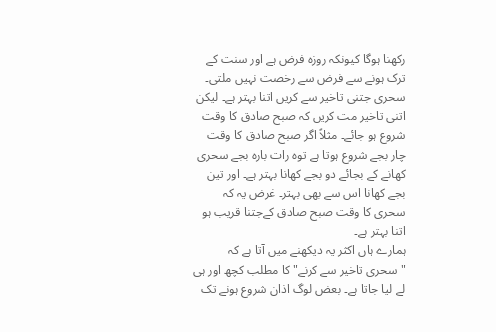رکھنا ہوگا کیونکہ روزہ فرض ہے اور سنت کے ترک ہونے سے فرض سے رخصت نہیں ملتی۔
سحری جتنی تاخیر سے کریں اتنا بہتر ہے۔ لیکن اتنی تاخیر مت کریں کہ صبح صادق کا وقت شروع ہو جائے۔ مثلاً اگر صبح صادق کا وقت چار بجے شروع ہوتا ہے توہ رات بارہ بجے سحری کھانے کے بجائے دو بجے کھانا بہتر ہے۔ اور تین بجے کھانا اس سے بھی بہتر۔ غرض یہ کہ سحری کا وقت صبح صادق کےجتنا قریب ہو اتنا بہتر ہے۔
ہمارے ہاں اکثر یہ دیکھنے میں آتا ہے کہ "سحری تاخیر سے کرنے" کا مطلب کچھ اور ہی لے لیا جاتا ہے۔ بعض لوگ اذان شروع ہونے تک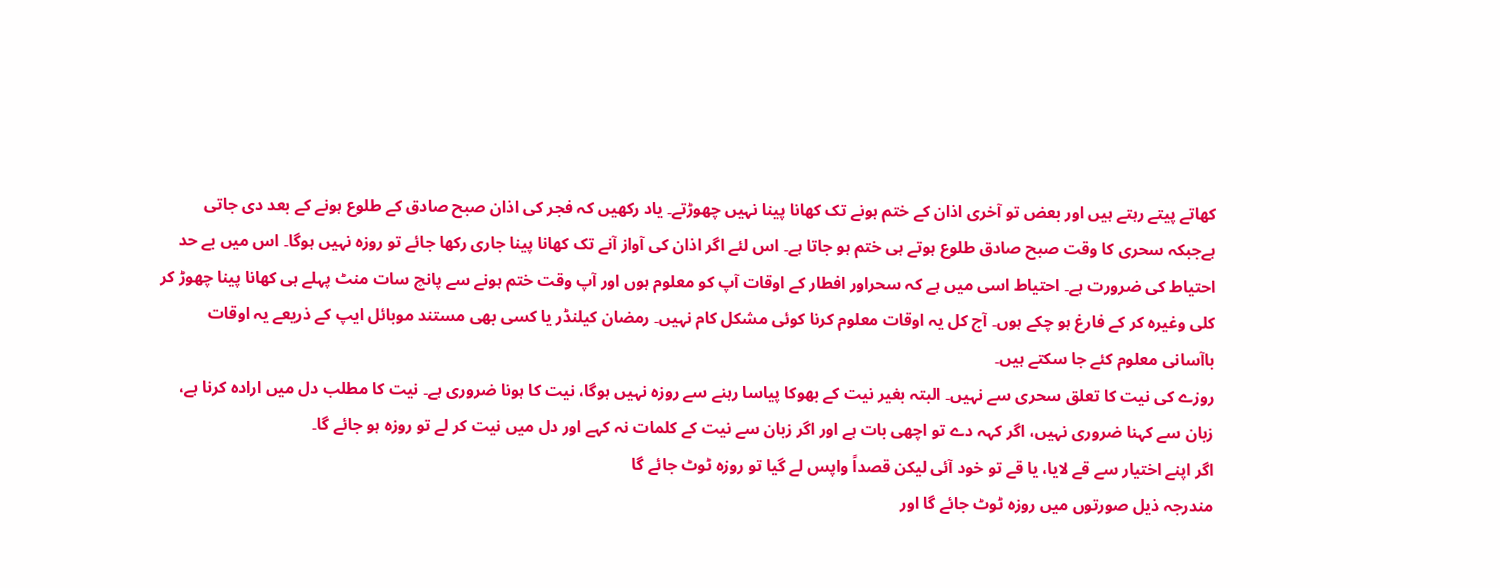کھاتے پیتے رہتے ہیں اور بعض تو آخری اذان کے ختم ہونے تک کھانا پینا نہیں چھوڑتے۔ یاد رکھیں کہ فجر کی اذان صبح صادق کے طلوع ہونے کے بعد دی جاتی ہےجبکہ سحری کا وقت صبح صادق طلوع ہوتے ہی ختم ہو جاتا ہے۔ اس لئے اگر اذان کی آواز آنے تک کھانا پینا جاری رکھا جائے تو روزہ نہیں ہوگا۔ اس میں بے حد احتیاط کی ضرورت ہے۔ احتیاط اسی میں ہے کہ سحراور افطار کے اوقات آپ کو معلوم ہوں اور آپ وقت ختم ہونے سے پانچ سات منٹ پہلے ہی کھانا پینا چھوڑ کر کلی وغیرہ کر کے فارغ ہو چکے ہوں۔ آج کل یہ اوقات معلوم کرنا کوئی مشکل کام نہیں۔ رمضان کیلنڈر یا کسی بھی مستند موبائل ایپ کے ذریعے یہ اوقات باآسانی معلوم کئے جا سکتے ہیں۔
روزے کی نیت کا تعلق سحری سے نہیں۔ البتہ بغیر نیت کے بھوکا پیاسا رہنے سے روزہ نہیں ہوگا، نیت کا ہونا ضروری ہے۔ نیت کا مطلب دل میں ارادہ کرنا ہے، زبان سے کہنا ضروری نہیں، اگر کہہ دے تو اچھی بات ہے اور اگر زبان سے نیت کے کلمات نہ کہے اور دل میں نیت کر لے تو روزہ ہو جائے گا۔
اگر اپنے اختیار سے قے لایا، یا قے تو خود آئی لیکن قصداً واپس لے گیا تو روزہ ٹوٹ جائے گا
مندرجہ ذیل صورتوں میں روزہ ٹوٹ جائے گا اور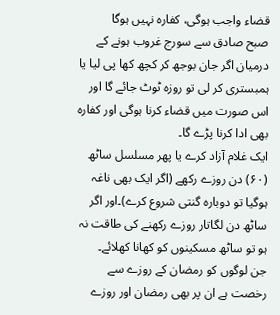قضاء واجب ہوگی، کفارہ نہیں ہوگا
صبح صادق سے سورج غروب ہونے کے درمیان اگر جان بوجھ کر کچھ کھا پی لیا یا ہمبستری کر لی تو روزہ ٹوٹ جائے گا اور اس صورت میں قضاء کرنا ہوگی اور کفارہ بھی ادا کرنا پڑے گا۔
ایک غلام آزاد کرے یا پھر مسلسل ساٹھ (۶۰) دن روزے رکھے (اگر ایک بھی ناغہ ہوگیا تو دوبارہ گنتی شروع کرے)۔اور اگر ساٹھ دن لگاتار روزے رکھنے کی طاقت نہ ہو تو ساٹھ مسکینوں کو کھانا کھلائے۔
جن لوگوں کو رمضان کے روزے سے رخصت ہے ان پر بھی رمضان اور روزے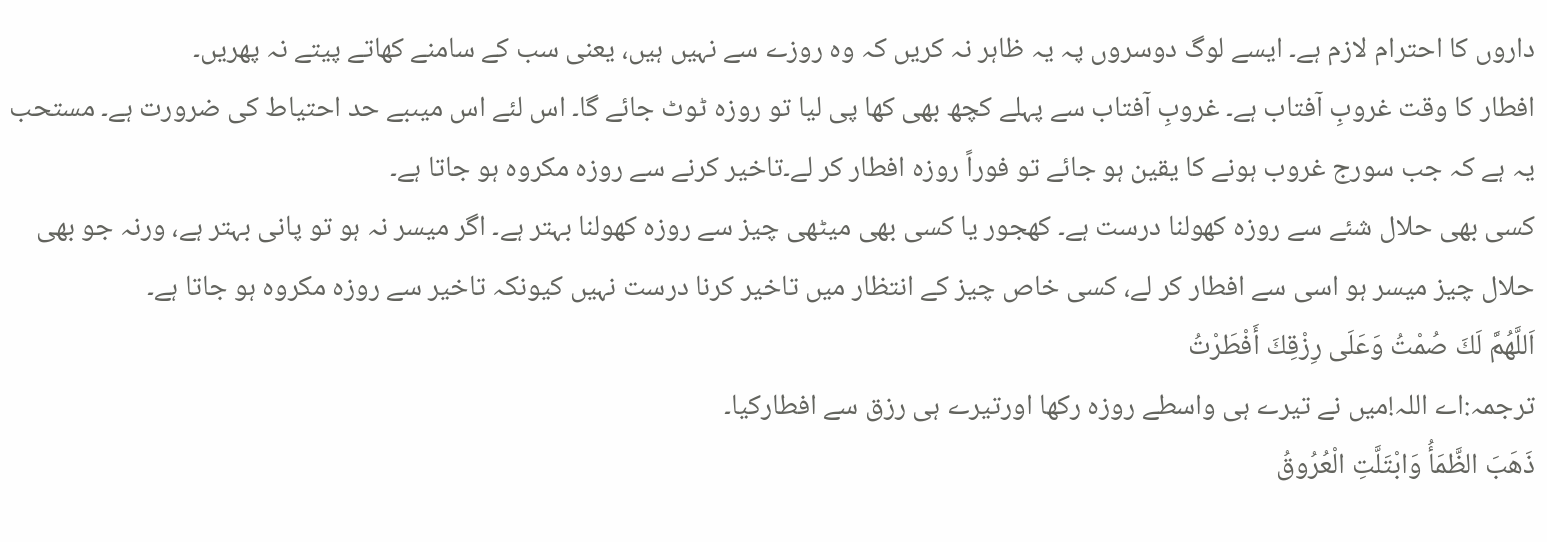داروں کا احترام لازم ہے۔ ایسے لوگ دوسروں پہ یہ ظاہر نہ کریں کہ وہ روزے سے نہیں ہیں، یعنی سب کے سامنے کھاتے پیتے نہ پھریں۔
افطار کا وقت غروبِ آفتاب ہے۔ غروبِ آفتاب سے پہلے کچھ بھی کھا پی لیا تو روزہ ٹوٹ جائے گا۔ اس لئے اس میںبے حد احتیاط کی ضرورت ہے۔ مستحب یہ ہے کہ جب سورج غروب ہونے کا یقین ہو جائے تو فوراً روزہ افطار کر لے۔تاخیر کرنے سے روزہ مکروہ ہو جاتا ہے۔
کسی بھی حلال شئے سے روزہ کھولنا درست ہے۔ کھجور یا کسی بھی میٹھی چیز سے روزہ کھولنا بہتر ہے۔ اگر میسر نہ ہو تو پانی بہتر ہے، ورنہ جو بھی حلال چیز میسر ہو اسی سے افطار کر لے، کسی خاص چیز کے انتظار میں تاخیر کرنا درست نہیں کیونکہ تاخیر سے روزہ مکروہ ہو جاتا ہے۔
اَللَّھُمَّ لَكَ صُمْتُ وَعَلَى رِزْقِكَ أَفْطَرْتُ
ترجمہ:اے اللہ!میں نے تیرے ہی واسطے روزہ رکھا اورتیرے ہی رزق سے افطارکیا۔
ذَهَبَ الظَّمَأُ وَابْتَلَّتِ الْعُرُوقُ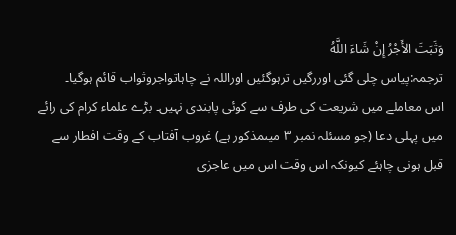وَثَبَتَ الأَجْرُ إِنْ شَاءَ اللَّهُ
ترجمہ:پیاس چلی گئی اوررگیں ترہوگئیں اوراللہ نے چاہاتواجروثواب قائم ہوگیا۔
اس معاملے میں شریعت کی طرف سے کوئی پابندی نہیں۔ بڑے علماء کرام کی رائے میں پہلی دعا (جو مسئلہ نمبر ۳ میںمذکور ہے) غروب آفتاب کے وقت افطار سے قبل ہونی چاہئے کیونکہ اس وقت اس میں عاجزی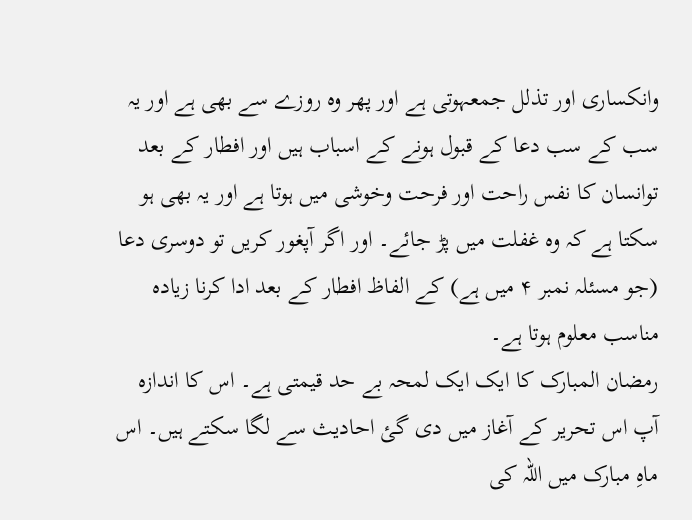وانکساری اور تذلل جمعہوتی ہے اور پھر وہ روزے سے بھی ہے اور یہ سب کے سب دعا کے قبول ہونے کے اسباب ہیں اور افطار کے بعد توانسان کا نفس راحت اور فرحت وخوشی میں ہوتا ہے اور یہ بھی ہو سکتا ہے کہ وہ غفلت میں پڑ جائے۔ اور اگر آپغور کریں تو دوسری دعا (جو مسئلہ نمبر ۴ میں ہے) کے الفاظ افطار کے بعد ادا کرنا زیادہ مناسب معلوم ہوتا ہے۔
رمضان المبارک کا ایک ایک لمحہ بے حد قیمتی ہے۔ اس کا اندازہ آپ اس تحریر کے آغاز میں دی گئ احادیث سے لگا سکتے ہیں۔ اس ماہِ مبارک میں اللہ کی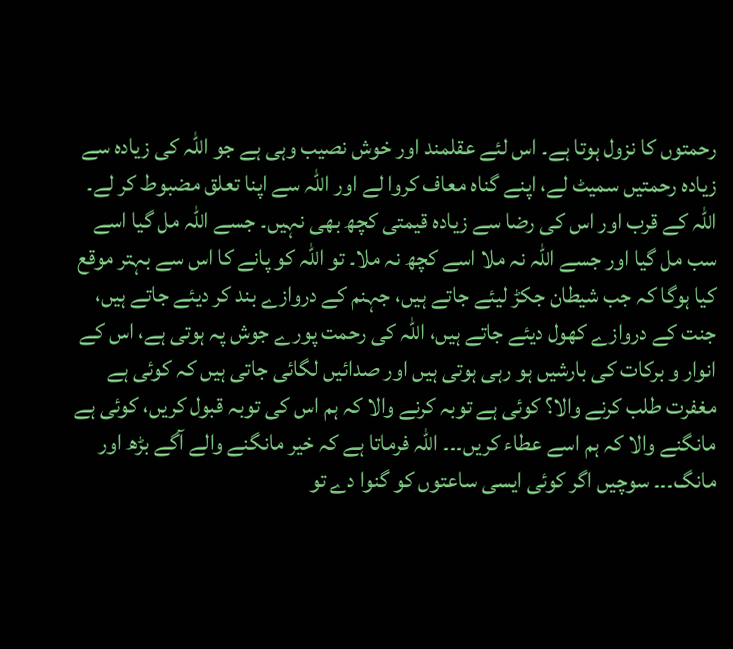رحمتوں کا نزول ہوتا ہے۔ اس لئے عقلمند اور خوش نصیب وہی ہے جو اللہ کی زیادہ سے زیادہ رحمتیں سمیٹ لے، اپنے گناہ معاف کروا لے اور اللہ سے اپنا تعلق مضبوط کر لے۔
اللہ کے قرب اور اس کی رضا سے زیادہ قیمتی کچھ بھی نہیں۔ جسے اللہ مل گیا اسے سب مل گیا اور جسے اللہ نہ ملا اسے کچھ نہ ملا۔ تو اللہ کو پانے کا اس سے بہتر موقع کیا ہوگا کہ جب شیطان جکڑ لیئے جاتے ہیں، جہنم کے دروازے بند کر دیئے جاتے ہیں، جنت کے دروازے کھول دیئے جاتے ہیں، اللہ کی رحمت پورے جوش پہ ہوتی ہے، اس کے انوار و برکات کی بارشیں ہو رہی ہوتی ہیں اور صدائیں لگائی جاتی ہیں کہ کوئی ہے مغفرت طلب کرنے والا؟ کوئی ہے توبہ کرنے والا کہ ہم اس کی توبہ قبول کریں، کوئی ہے مانگنے والا کہ ہم اسے عطاء کریں۔۔۔ اللہ فرماتا ہے کہ خیر مانگنے والے آگے بڑھ اور مانگ۔۔۔ سوچیں اگر کوئی ایسی ساعتوں کو گنوا دے تو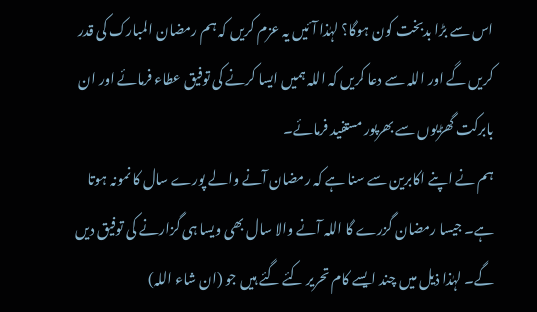اس سے بڑا بدبخت کون ہوگا؟ لہٰذا آئیں یہ عزم کریں کہ ہم رمضان المبارک کی قدر کریں گے اور اللہ سے دعا کریں کہ اللہ ہمیں ایسا کرنے کی توفیق عطاء فرمائے اور ان بابرکت گھڑیوں سے بھرپور مستفید فرمائے۔
ہم نے اپنے اکابرین سے سنا ہے کہ رمضان آنے والے پورے سال کا نمونہ ہوتا ہے۔ جیسا رمضان گزرے گا اللہ آنے والا سال بھی ویسا ہی گزارنے کی توفیق دیں گے۔ لہٰذا ذیل میں چند ایسے کام تحریر کئے گئے ہیں جو (ان شاء اللہ)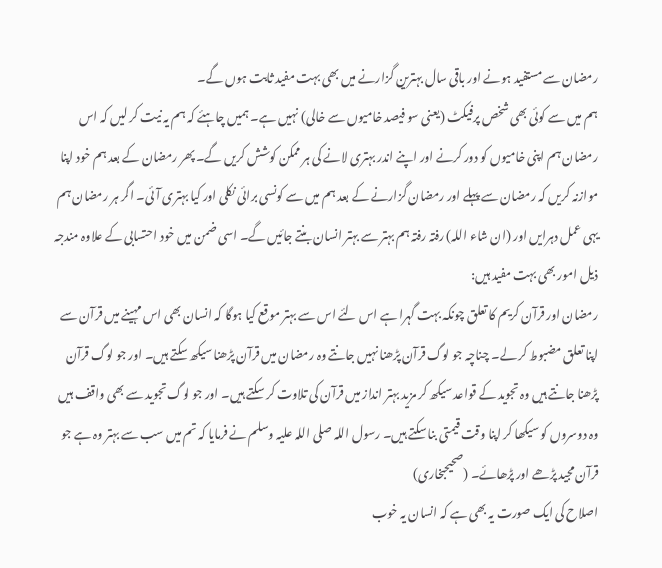رمضان سے مستفید ہونے اور باقی سال بہترین گزارنے میں بھی بہت مفید ثابت ہوں گے۔
ہم میں سے کوئی بھی شخص پرفیکٹ (یعنی سو فیصد خامیوں سے خالی) نہیں ہے۔ ہمیں چاہئے کہ ہم یہ نیت کر لیں کہ اس رمضان ہم اپنی خامیوں کو دور کرنے اور اپنے اندر بہتری لانے کی ہر ممکن کوشش کریں گے۔ پھر رمضان کے بعد ہم خود اپنا موازنہ کریں کہ رمضان سے پہلے اور رمضان گزارنے کے بعد ہم میں سے کونسی برائی نکلی اور کیا بہتری آئی۔ اگر ہر رمضان ہم یہی عمل دہرایں اور (ان شاء اللہ) رفتہ رفتہ ہم بہتر سے بہتر انسان بنتے جائیں گے۔ اسی ضمن میں خود احتسابی کے علاوہ مندجہ ذیل امور بھی بہت مفید ہیں:
رمضان اور قرآن کریم کا تعلق چونکہ بہت گہرا ہے اس لئے اس سے بہتر موقع کیا ہوگا کہ انسان بھی اس مہینے میں قرآن سے اپنا تعلق مضبوط کر لے۔ چناچہ جو لوگ قرآن پڑھنا نہیں جانتے وہ رمضان میں قرآن پڑھنا سیکھ سکتے ہیں۔ اور جو لوگ قرآن پڑھنا جانتے ہیں وہ تجوید کے قواعد سیکھ کر مزید بہتر انداز میں قرآن کی تلاوت کر سکتے ہیں۔ اور جو لوگ تجوید سے بھی واقف ہیں وہ دوسروں کو سیکھا کر اپنا وقت قیمتی بنا سکتے ہیں۔ رسول اللہ صلی اللہ علیہ وسلم نے فرمایا کہ تم میں سب سے بہتر وہ ہے جو قرآن مجید پڑھے اور پڑھائے۔ (صحیحبخاری)
اصلاح کی ایک صورت یہ بھی ہے کہ انسان یہ خوب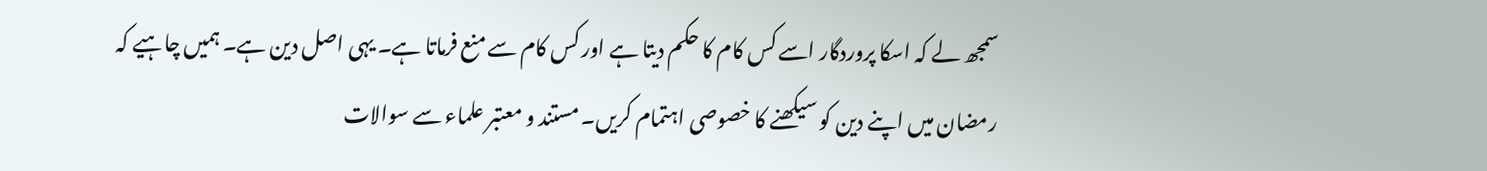سمجھ لے کہ اسکا پروردگار اسے کس کام کا حکم دیتا ہے اور کس کام سے منع فرماتا ہے۔ یہی اصل دین ہے۔ ہمیں چاہیے کہ رمضان میں اپنے دین کو سیکھنے کا خصوصی اہتمام کریں۔ مستند و معتبر علماء سے سوالات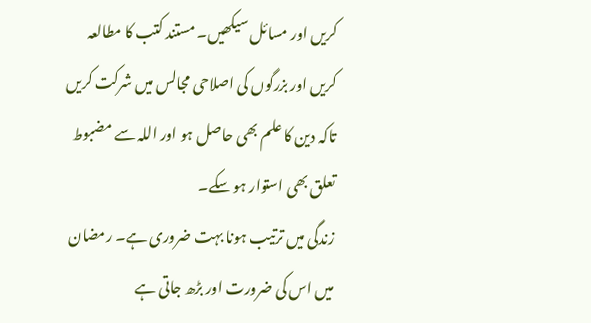کریں اور مسائل سیکھیں۔ مستند کتب کا مطالعہ کریں اور بزرگوں کی اصلاحی مجالس میں شرکت کریں تاکہ دین کا علم بھی حاصل ہو اور اللہ سے مضبوط تعلق بھی استوار ہو سکے۔
زندگی میں ترتیب ہونا بہت ضروری ہے۔ رمضان میں اس کی ضرورت اور بڑھ جاتی ہے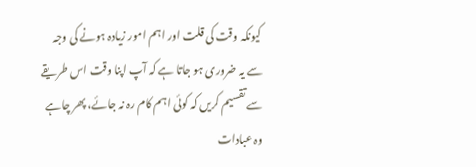کیونکہ وقت کی قلت اور اہم امور زیادہ ہونے کی وجہ سے یہ ضروری ہو جاتا ہے کہ آپ اپنا وقت اس طریقے سے تقسیم کریں کہ کوئی اہم کام رہ نہ جائے، پھر چاہے وہ عبادات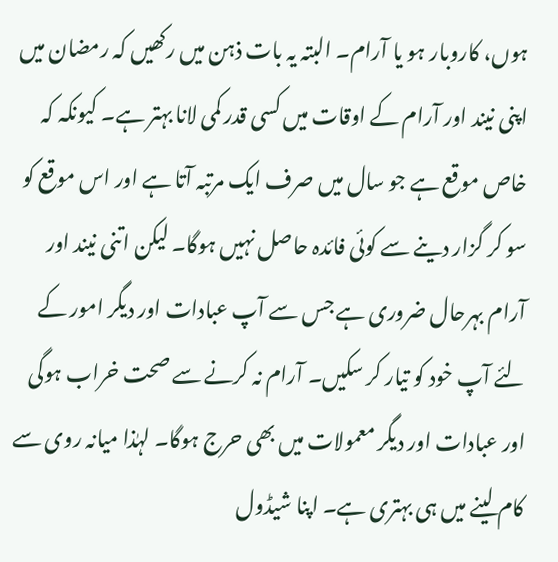ہوں، کاروبار ہو یا آرام۔ البتہ یہ بات ذہن میں رکھیں کہ رمضان میں اپنی نیند اور آرام کے اوقات میں کسی قدر کمی لانا بہتر ہے۔ کیونکہ کہ خاص موقع ہے جو سال میں صرف ایک مرتبہ آتا ہے اور اس موقع کو سو کر گزار دینے سے کوئی فائدہ حاصل نہیں ہوگا۔ لیکن اتنی نیند اور آرام بہرحال ضروری ہے جس سے آپ عبادات اور دیگر امور کے لئے آپ خود کو تیار کر سکیں۔ آرام نہ کرنے سے صحت خراب ہوگی اور عبادات اور دیگر معمولات میں بھی حرج ہوگا۔ لہٰذا میانہ روی سے کام لینے میں ہی بہتری ہے۔ اپنا شیڈول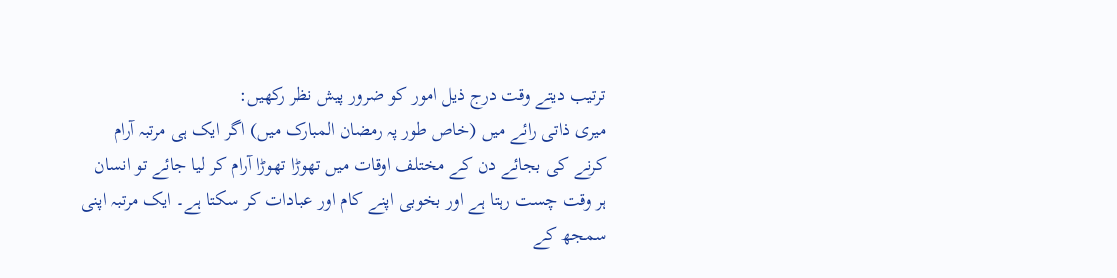ترتیب دیتے وقت درج ذیل امور کو ضرور پیش نظر رکھیں:
میری ذاتی رائے میں (خاص طور پہ رمضان المبارک میں) اگر ایک ہی مرتبہ آرام کرنے کی بجائے دن کے مختلف اوقات میں تھوڑا تھوڑا آرام کر لیا جائے تو انسان ہر وقت چست رہتا ہے اور بخوبی اپنے کام اور عبادات کر سکتا ہے۔ ایک مرتبہ اپنی سمجھ کے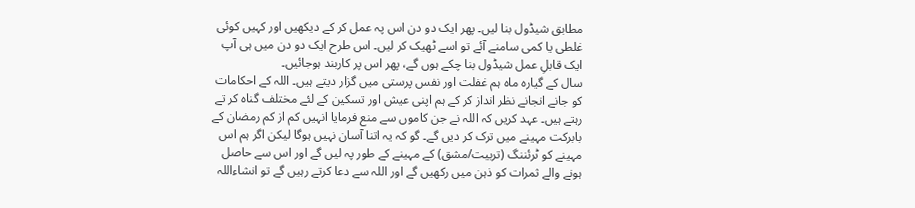مطابق شیڈول بنا لیں۔ پھر ایک دو دن اس پہ عمل کر کے دیکھیں اور کہیں کوئی غلطی یا کمی سامنے آئے تو اسے ٹھیک کر لیں۔ اس طرح ایک دو دن میں ہی آپ ایک قابلِ عمل شیڈول بنا چکے ہوں گے، پھر اس پر کاربند ہوجائیں۔
سال کے گیارہ ماہ ہم غفلت اور نفس پرستی میں گزار دیتے ہیں۔ اللہ کے احکامات کو جانے انجانے نظر انداز کر کے ہم اپنی عیش اور تسکین کے لئے مختلف گناہ کر تے رہتے ہیں۔ عہد کریں کہ اللہ نے جن کاموں سے منع فرمایا انہیں کم از کم رمضان کے بابرکت مہینے میں ترک کر دیں گے۔ گو کہ یہ اتنا آسان نہیں ہوگا لیکن اگر ہم اس مہینے کو ٹرئننگ (تربیت/مشق) کے مہینے کے طور پہ لیں گے اور اس سے حاصل ہونے والے ثمرات کو ذہن میں رکھیں گے اور اللہ سے دعا کرتے رہیں گے تو انشاءاللہ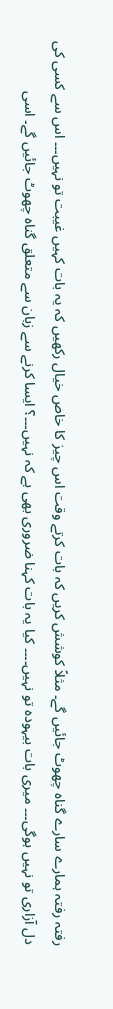رفتہ رفتہ ہمارے سارے گناہ چھوٹ جائیں گے۔ مثلاً کوشش کریں کہ بات کرتے وقت اس چیز کا خاص خیال رکھیں کہ یہ بات کہیں غیبت تو نہیں۔۔۔ اس سے کسی کی دل آزاری تو نہیں ہوگی۔۔۔ میری بات بیہودہ تو نہیں۔۔۔۔ کیا یہ بات کہنا ضروری بھی ہے کہ نہیں۔۔۔؟ ایسا کرنے سے زبان سے متعلق گناہ چھوٹ جائیں گے۔ اسی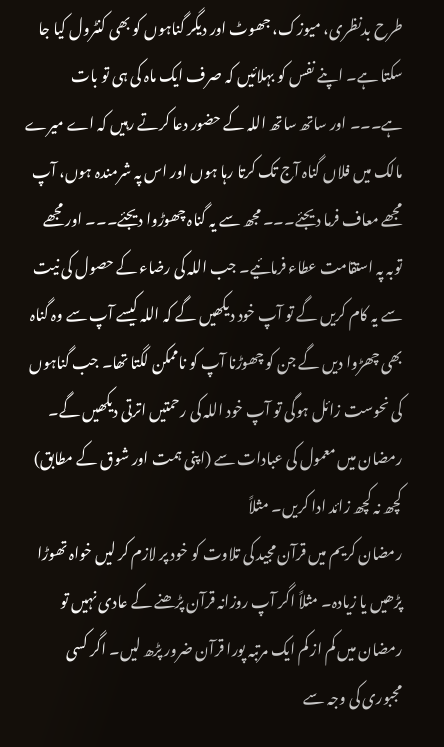طرح بدنظری، میوزک، جھوٹ اور دیگر گناہوں کو بھی کنٹرول کیا جا سکتا ہے۔ اپنے نفس کو بہلائیں کہ صرف ایک ماہ کی ہی تو بات ہے۔۔۔ اور ساتھ ساتھ اللہ کے حضور دعا کرتے رہیں کہ اے میرے مالک میں فلاں گناہ آج تک کرتا رہا ہوں اور اس پہ شرمندہ ہوں، آپ مجھے معاف فرما دیجئے۔۔۔ مجھ سے یہ گناہ چھوڑوا دیجئے۔۔۔ اور مجھے توبہ پہ استقامت عطاء فرمائیے۔ جب اللہ کی رضاء کے حصول کی نیت سے یہ کام کریں گے تو آپ خود دیکھیں گے کہ اللہ کیسے آپ سے وہ گناہ بھی چھڑوا دیں گے جن کو چھوڑنا آپ کو ناممکن لگتا تھا۔ جب گناہوں کی نحوست زائل ہوگی تو آپ خود اللہ کی رحمتیں اترتی دیکھیں گے۔
رمضان میں معمول کی عبادات سے (اپنی ہمت اور شوق کے مطابق) کچھ نہ کچھ زائد ادا کریں۔ مثلاً
رمضان کریم میں قرآن مجید کی تلاوت کو خود پر لازم کر لیں خواہ تھوڑا پڑھیں یا زیادہ۔ مثلاً اگر آپ روزانہ قرآن پڑھنے کے عادی نہیں تو رمضان میں کم از کم ایک مرتبہ پورا قرآن ضرور پڑھ لیں۔ اگر کسی مجبوری کی وجہ سے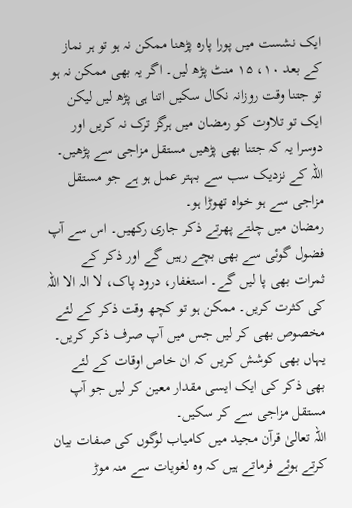ایک نشست میں پورا پارہ پڑھنا ممکن نہ ہو تو ہر نماز کے بعد ۱۰، ۱۵ منٹ پڑھ لیں۔ اگر یہ بھی ممکن نہ ہو تو جتنا وقت روزانہ نکال سکیں اتنا ہی پڑھ لیں لیکن ایک تو تلاوت کو رمضان میں ہرگز ترک نہ کریں اور دوسرا یہ کہ جتنا بھی پڑھیں مستقل مزاجی سے پڑھیں۔ اللہ کے نزدیک سب سے بہتر عمل ہو ہے جو مستقل مزاجی سے ہو خواہ تھوڑا ہو۔
رمضان میں چلتے پھرتے ذکر جاری رکھیں۔ اس سے آپ فضول گوئی سے بھی بچے رہیں گے اور ذکر کے ثمرات بھی پا لیں گے۔ استغفار، درود پاک، لا الہ الا اللہ کی کثرت کریں۔ ممکن ہو تو کچھ وقت ذکر کے لئے مخصوص بھی کر لیں جس میں آپ صرف ذکر کریں۔ یہاں بھی کوشش کریں کہ ان خاص اوقات کے لئے بھی ذکر کی ایک ایسی مقدار معین کر لیں جو آپ مستقل مزاجی سے کر سکیں۔
اللہ تعالیٰ قرآن مجید میں کامیاب لوگوں کی صفات بیان کرتے ہوئے فرماتے ہیں کہ وہ لغویات سے منہ موڑ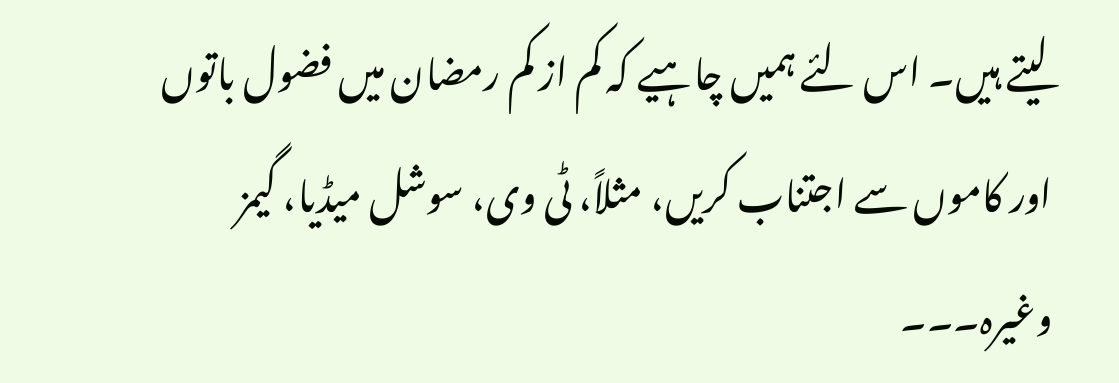لیتے ہیں۔ اس لئے ہمیں چاہیے کہ کم از کم رمضان میں فضول باتوں اور کاموں سے اجتناب کریں، مثلاً، ٹی وی، سوشل میڈیا، گیمز وغیرہ۔۔۔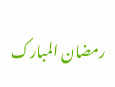رمضان المبارک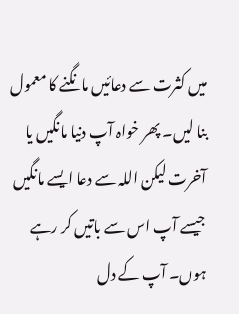میں کثرت سے دعائیں مانگنے کا معمول بنا لیں۔ پھر خواہ آپ دنیا مانگیں یا آخرت لیکن اللہ سے دعا ایسے مانگیں جیسے آپ اس سے باتیں کر رہے ہوں۔ آپ کے دل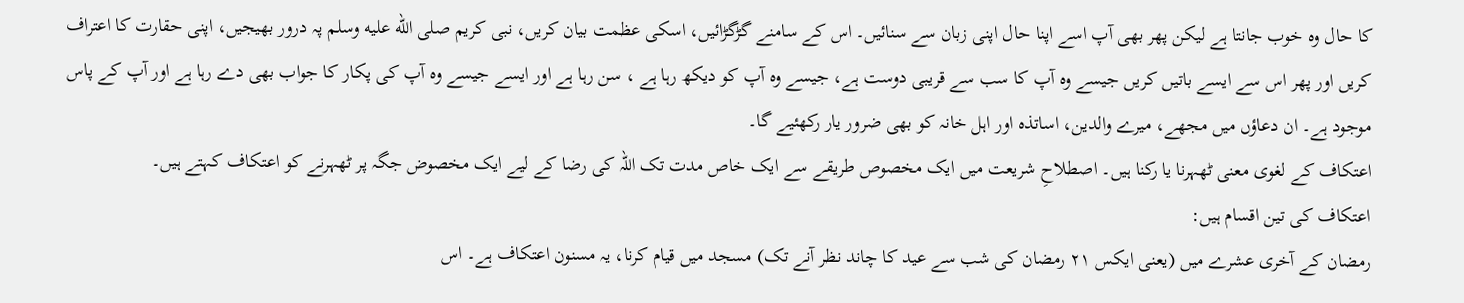کا حال وہ خوب جانتا ہے لیکن پھر بھی آپ اسے اپنا حال اپنی زبان سے سنائیں۔ اس کے سامنے گڑگڑائیں، اسکی عظمت بیان کریں، نبی کریم صلى الله عليه وسلم پہ درور بھیجیں، اپنی حقارت کا اعتراف کریں اور پھر اس سے ایسے باتیں کریں جیسے وہ آپ کا سب سے قریبی دوست ہے، جیسے وہ آپ کو دیکھ رہا ہے ، سن رہا ہے اور ایسے جیسے وہ آپ کی پکار کا جواب بھی دے رہا ہے اور آپ کے پاس موجود ہے۔ ان دعاؤں میں مجھے، میرے والدین، اساتذہ اور اہل خانہ کو بھی ضرور یار رکھئیے گا۔
اعتکاف کے لغوی معنی ٹھہرنا یا رکنا ہیں۔ اصطلاحِ شریعت میں ایک مخصوص طریقے سے ایک خاص مدت تک اللہ کی رضا کے لیے ایک مخصوض جگہ پر ٹھہرنے کو اعتکاف کہتے ہیں۔
اعتکاف کی تین اقسام ہیں:
رمضان کے آخری عشرے میں (یعنی ایکس ۲۱ رمضان کی شب سے عید کا چاند نظر آنے تک) مسجد میں قیام کرنا، یہ مسنون اعتکاف ہے۔ اس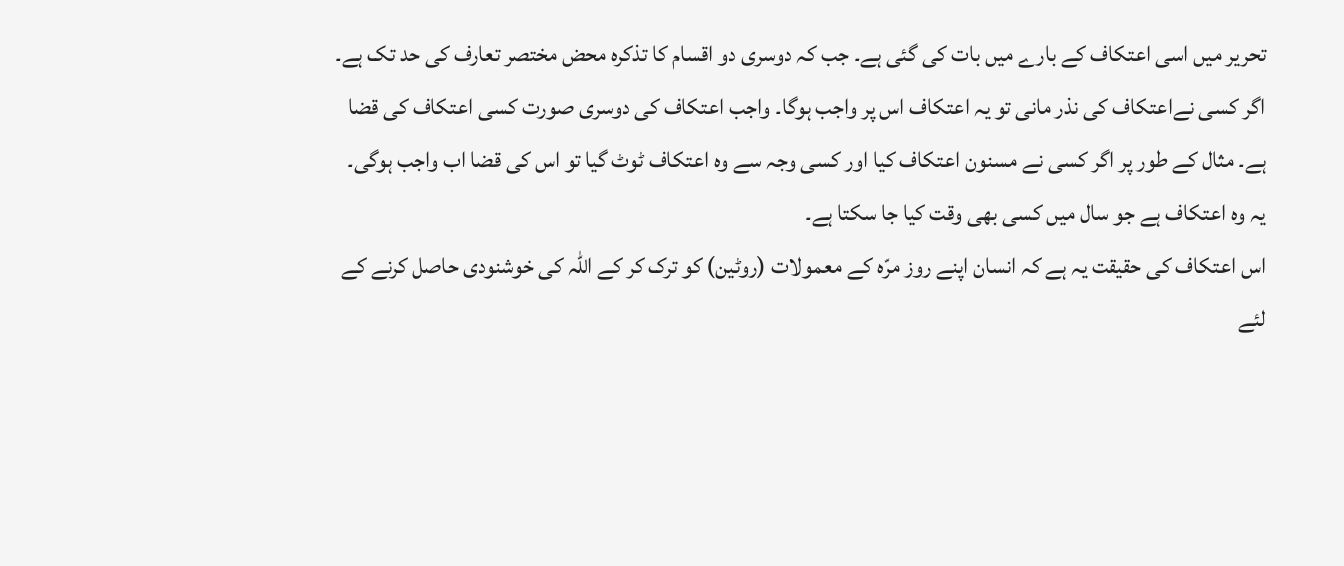تحریر میں اسی اعتکاف کے بارے میں بات کی گئی ہے۔ جب کہ دوسری دو اقسام کا تذکرہ محض مختصر تعارف کی حد تک ہے۔
اگر کسی نےاعتکاف کی نذر مانی تو یہ اعتکاف اس پر واجب ہوگا۔ واجب اعتکاف کی دوسری صورت کسی اعتکاف کی قضا ہے۔ مثال کے طور پر اگر کسی نے مسنون اعتکاف کیا اور کسی وجہ سے وہ اعتکاف ٹوٹ گیا تو اس کی قضا اب واجب ہوگی۔
یہ وہ اعتکاف ہے جو سال میں کسی بھی وقت کیا جا سکتا ہے۔
اس اعتکاف کی حقیقت یہ ہے کہ انسان اپنے روز مرّہ کے معمولات (روٹین) کو ترک کر کے اللہ کی خوشنودی حاصل کرنے کے لئے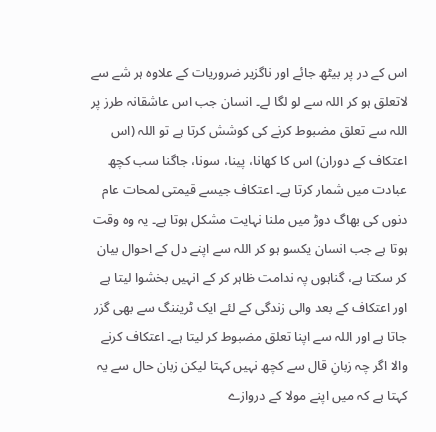اس کے در پر بیٹھ جائے اور ناگزیر ضروریات کے علاوہ ہر شے سے لاتعلق ہو کر اللہ سے لو لگا لے۔ انسان جب اس عاشقانہ طرز پر اللہ سے تعلق مضبوط کرنے کی کوشش کرتا ہے تو اللہ (اس اعتکاف کے دوران) اس کا کھانا، پینا، سونا، جاگنا سب کچھ عبادت میں شمار کرتا ہے۔ اعتکاف جیسے قیمتی لمحات عام دنوں کی بھاگ دوڑ میں ملنا نہایت مشکل ہوتا ہے۔ یہ وہ وقت ہوتا ہے جب انسان یکسو ہو کر اللہ سے اپنے دل کے احوال بیان کر سکتا ہے، گناہوں پہ ندامت ظاہر کر کے انہیں بخشوا لیتا ہے اور اعتکاف کے بعد والی زندگی کے لئے ایک ٹریننگ سے بھی گزر جاتا ہے اور اللہ سے اپنا تعلق مضبوط کر لیتا ہے۔ اعتکاف کرنے والا اگر چہ زبانِ قال سے کچھ نہیں کہتا لیکن زبان حال سے یہ کہتا ہے کہ میں اپنے مولا کے دروازے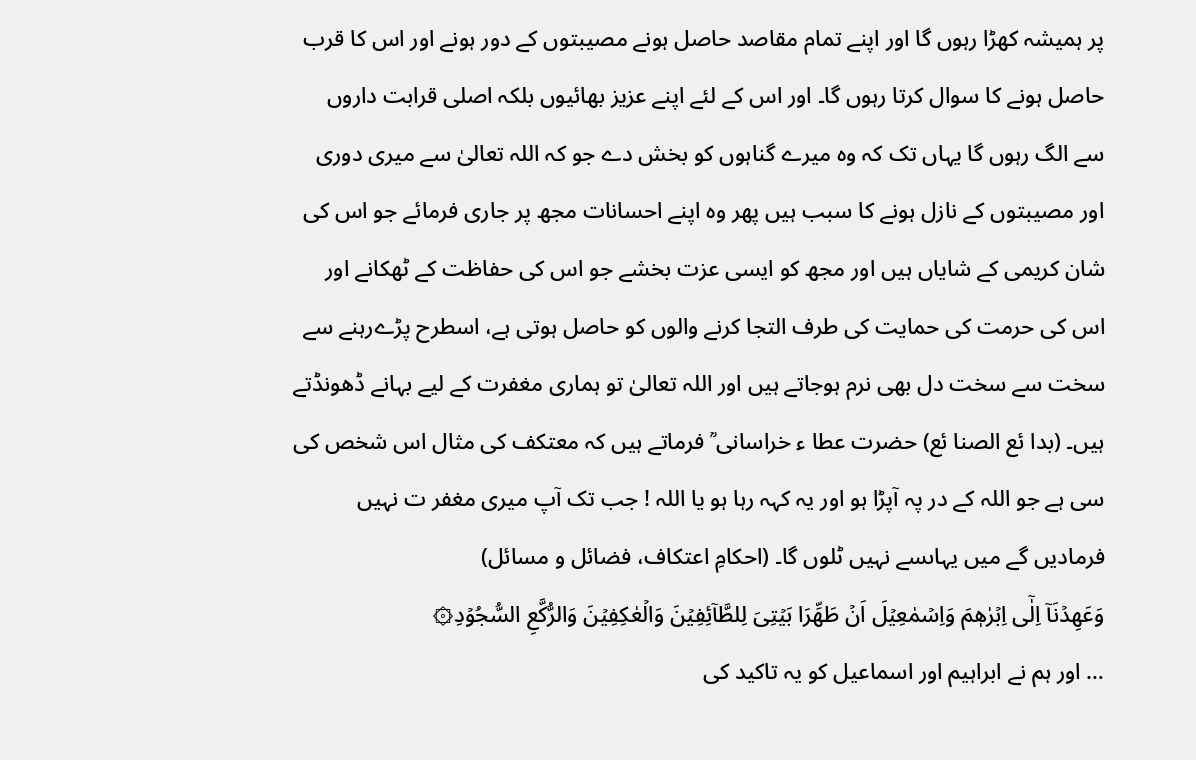پر ہمیشہ کھڑا رہوں گا اور اپنے تمام مقاصد حاصل ہونے مصیبتوں کے دور ہونے اور اس کا قرب حاصل ہونے کا سوال کرتا رہوں گا۔ اور اس کے لئے اپنے عزیز بھائیوں بلکہ اصلی قرابت داروں سے الگ رہوں گا یہاں تک کہ وہ میرے گناہوں کو بخش دے جو کہ اللہ تعالیٰ سے میری دوری اور مصیبتوں کے نازل ہونے کا سبب ہیں پھر وہ اپنے احسانات مجھ پر جاری فرمائے جو اس کی شان کریمی کے شایاں ہیں اور مجھ کو ایسی عزت بخشے جو اس کی حفاظت کے ٹھکانے اور اس کی حرمت کی حمایت کی طرف التجا کرنے والوں کو حاصل ہوتی ہے، اسطرح پڑےرہنے سے سخت سے سخت دل بھی نرم ہوجاتے ہیں اور اللہ تعالیٰ تو ہماری مغفرت کے لیے بہانے ڈھونڈتے ہیں۔ (بدا ئع الصنا ئع) حضرت عطا ء خراسانی ؒ فرماتے ہیں کہ معتکف کی مثال اس شخص کی سی ہے جو اللہ کے در پہ آپڑا ہو اور یہ کہہ رہا ہو یا اللہ ! جب تک آپ میری مغفر ت نہیں فرمادیں گے میں یہاںسے نہیں ٹلوں گا۔ (احکامِ اعتکاف، فضائل و مسائل)
وَعَهِدۡنَآ اِلٰٓى اِبۡرٰهٖمَ وَاِسۡمٰعِيۡلَ اَنۡ طَهِّرَا بَيۡتِىَ لِلطَّآئِفِيۡنَ وَالۡعٰكِفِيۡنَ وَالرُّکَّعِ السُّجُوۡدِ۞
… اور ہم نے ابراہیم اور اسماعیل کو یہ تاکید کی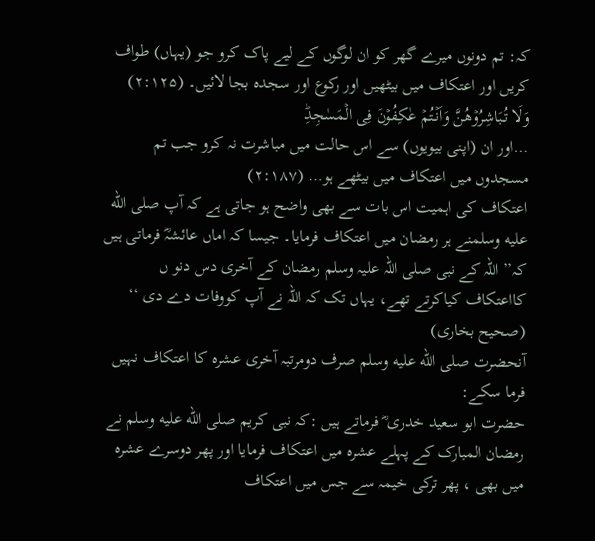کہ: تم دونوں میرے گھر کو ان لوگوں کے لیے پاک کرو جو (یہاں) طواف کریں اور اعتکاف میں بیٹھیں اور رکوع اور سجدہ بجا لائیں۔ (۲:۱۲۵)
وَلَا تُبَاشِرُوۡهُنَّ وَاَنۡـتُمۡ عٰكِفُوۡنَ فِى الۡمَسٰجِدِؕ
…اور ان (اپنی بیویوں) سے اس حالت میں مباشرت نہ کرو جب تم مسجدوں میں اعتکاف میں بیٹھے ہو… (۲:۱۸۷)
اعتکاف کی اہمیت اس بات سے بھی واضح ہو جاتی ہے کہ آپ صلى الله عليه وسلمنے ہر رمضان میں اعتکاف فرمایا۔ جیسا کہ اماں عائشہؓ فرماتی ہیں کہ’’ اللہ کے نبی صلی اللہ علیہ وسلم رمضان کے آخری دس دنو ں کااعتکاف کیاکرتے تھے، یہاں تک کہ اللہ نے آپ کووفات دے دی ‘‘ (صحیح بخاری)
آنحضرت صلى الله عليه وسلم صرف دومرتبہ آخری عشرہ کا اعتکاف نہیں فرما سکے:
حضرت ابو سعید خدری ؓ فرماتے ہیں :کہ نبی کریم صلى الله عليه وسلم نے رمضان المبارک کے پہلے عشرہ میں اعتکاف فرمایا اور پھر دوسرے عشرہ میں بھی ، پھر ترکی خیمہ سے جس میں اعتکاف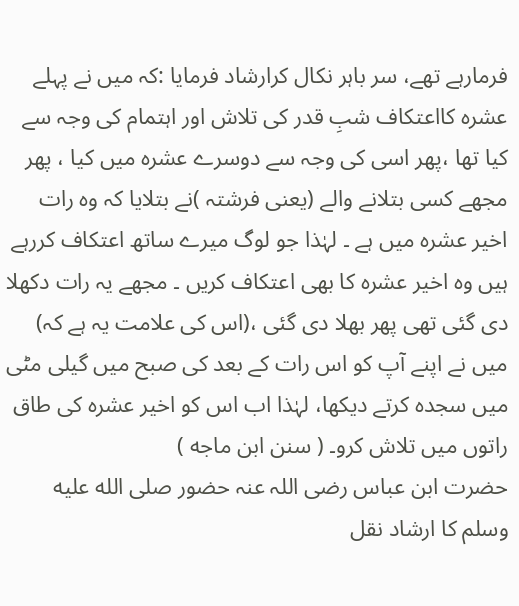فرمارہے تھے، سر باہر نکال کرارشاد فرمایا :کہ میں نے پہلے عشرہ کااعتکاف شبِ قدر کی تلاش اور اہتمام کی وجہ سے کیا تھا ،پھر اسی کی وجہ سے دوسرے عشرہ میں کیا ، پھر مجھے کسی بتلانے والے (یعنی فرشتہ )نے بتلایا کہ وہ رات اخیر عشرہ میں ہے ۔ لہٰذا جو لوگ میرے ساتھ اعتکاف کررہے ہیں وہ اخیر عشرہ کا بھی اعتکاف کریں ۔ مجھے یہ رات دکھلا دی گئی تھی پھر بھلا دی گئی ،(اس کی علامت یہ ہے کہ) میں نے اپنے آپ کو اس رات کے بعد کی صبح میں گیلی مٹی میں سجدہ کرتے دیکھا، لہٰذا اب اس کو اخیر عشرہ کی طاق راتوں میں تلاش کرو۔ ( سنن ابن ماجه )
حضرت ابن عباس رضی اللہ عنہ حضور صلى الله عليه وسلم کا ارشاد نقل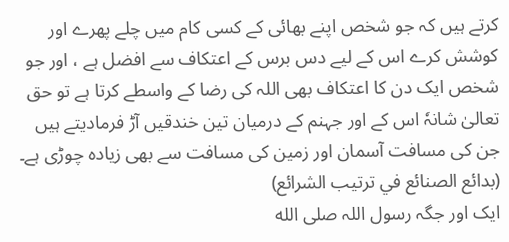کرتے ہیں کہ جو شخص اپنے بھائی کے کسی کام میں چلے پھرے اور کوشش کرے اس کے لیے دس برس کے اعتکاف سے افضل ہے ، اور جو شخص ایک دن کا اعتکاف بھی اللہ کی رضا کے واسطے کرتا ہے تو حق تعالیٰ شانہٗ اس کے اور جہنم کے درمیان تین خندقیں آڑ فرمادیتے ہیں جن کی مسافت آسمان اور زمین کی مسافت سے بھی زیادہ چوڑی ہے۔ (بدائع الصنائع في ترتيب الشرائع)
ایک اور جگہ رسول اللہ صلى الله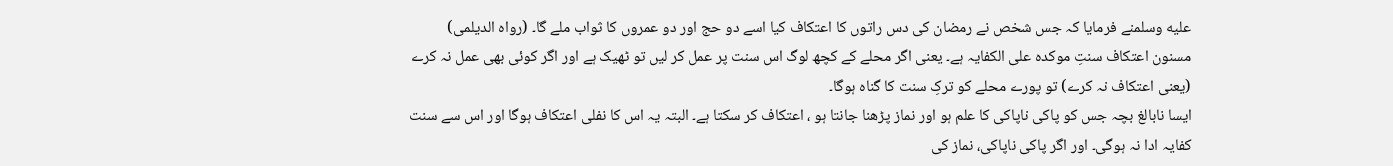عليه وسلمنے فرمایا کہ جس شخص نے رمضان کی دس راتوں کا اعتکاف کیا اسے دو حج اور دو عمروں کا ثواب ملے گا۔ (رواہ الدیلمی)
مسنون اعتکاف سنتِ موکدہ علی الکفایہ ہے۔ یعنی اگر محلے کے کچھ لوگ اس سنت پر عمل کر لیں تو ٹھیک ہے اور اگر کوئی بھی عمل نہ کرے (یعنی اعتکاف نہ کرے) تو پورے محلے کو ترکِ سنت کا گناہ ہوگا۔
ایسا نابالغ بچہ جس کو پاکی ناپاکی کا علم ہو اور نماز پڑھنا جانتا ہو ، اعتکاف کر سکتا ہے۔ البتہ یہ اس کا نفلی اعتکاف ہوگا اور اس سے سنت کفایہ ادا نہ ہوگی۔ اور اگر پاکی ناپاکی، نماز کی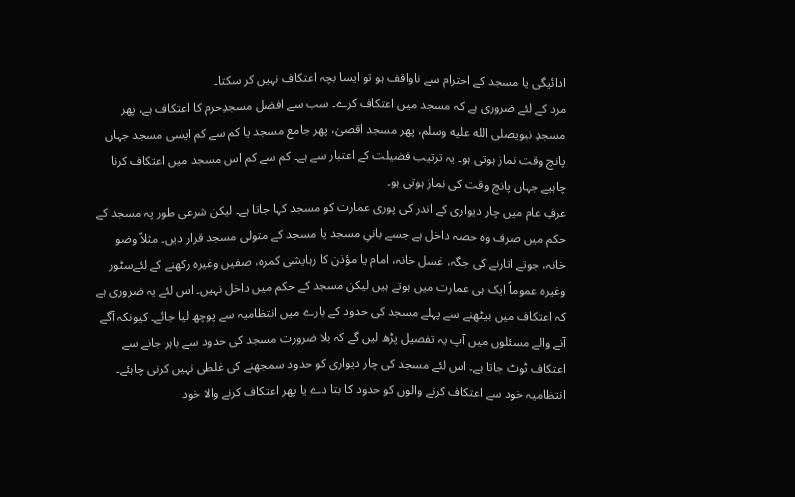ادائیگی یا مسجد کے احترام سے ناواقف ہو تو ایسا بچہ اعتکاف نہیں کر سکتا۔
مرد کے لئے ضروری ہے کہ مسجد میں اعتکاف کرے۔ سب سے افضل مسجدِحرم کا اعتکاف ہے، پھر مسجدِ نبویصلى الله عليه وسلم، پھر مسجد اقصیٰ، پھر جامع مسجد یا کم سے کم ایسی مسجد جہاں پانچ وقت نماز ہوتی ہو۔ یہ ترتیب فضیلت کے اعتبار سے ہے۔ کم سے کم اس مسجد میں اعتکاف کرنا چاہیے جہاں پانچ وقت کی نماز ہوتی ہو۔
عرفِ عام میں چار دیواری کے اندر کی پوری عمارت کو مسجد کہا جاتا ہے۔ لیکن شرعی طور پہ مسجد کے حکم میں صرف وہ حصہ داخل ہے جسے بانیِ مسجد یا مسجد کے متولی مسجد قرار دیں۔ مثلاً وضو خانہ، جوتے اتارنے کی جگہ، غسل خانہ، امام یا مؤذن کا رہایشی کمرہ، صفیں وغیرہ رکھنے کے لئےسٹور وغیرہ عموماً ایک ہی عمارت میں ہوتے ہیں لیکن مسجد کے حکم میں داخل نہیں۔ اس لئے یہ ضروری ہے کہ اعتکاف میں بیٹھنے سے پہلے مسجد کی حدود کے بارے میں انتظامیہ سے پوچھ لیا جائے۔ کیونکہ آگے آنے والے مسئلوں میں آپ یہ تفصیل پڑھ لیں گے کہ بلا ضرورت مسجد کی حدود سے باہر جانے سے اعتکاف ٹوٹ جاتا ہے۔ اس لئے مسجد کی چار دیواری کو حدود سمجھنے کی غلطی نہیں کرنی چاہئے۔ انتظامیہ خود سے اعتکاف کرنے والوں کو حدود کا بتا دے یا پھر اعتکاف کرنے والا خود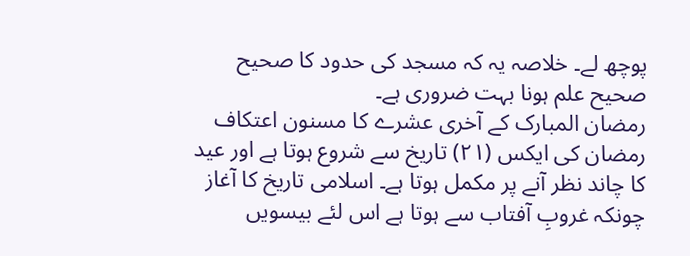پوچھ لے۔ خلاصہ یہ کہ مسجد کی حدود کا صحیح صحیح علم ہونا بہت ضروری ہے۔
رمضان المبارک کے آخری عشرے کا مسنون اعتکاف رمضان کی ایکس (۲۱) تاریخ سے شروع ہوتا ہے اور عید کا چاند نظر آنے پر مکمل ہوتا ہے۔ اسلامی تاریخ کا آغاز چونکہ غروبِ آفتاب سے ہوتا ہے اس لئے بیسویں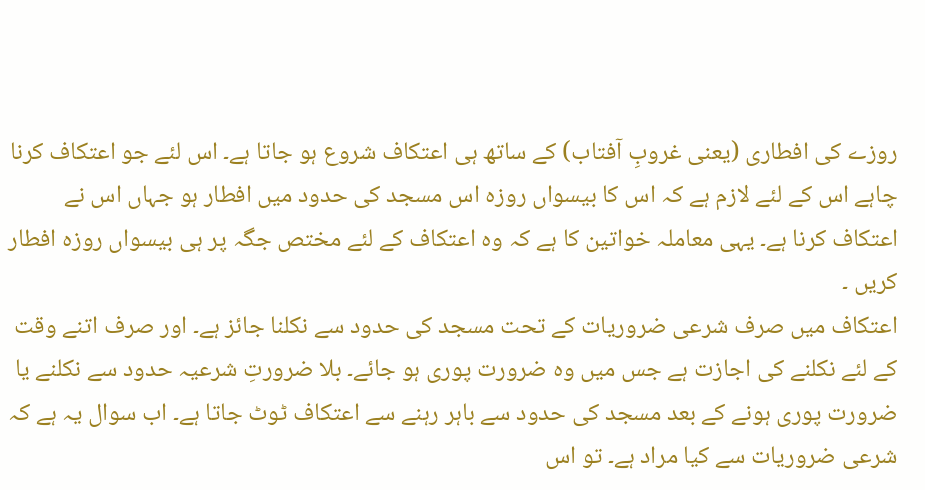روزے کی افطاری (یعنی غروبِ آفتاب) کے ساتھ ہی اعتکاف شروع ہو جاتا ہے۔ اس لئے جو اعتکاف کرنا چاہے اس کے لئے لازم ہے کہ اس کا بیسواں روزہ اس مسجد کی حدود میں افطار ہو جہاں اس نے اعتکاف کرنا ہے۔ یہی معاملہ خواتین کا ہے کہ وہ اعتکاف کے لئے مختص جگہ پر ہی بیسواں روزہ افطار کریں ۔
اعتکاف میں صرف شرعی ضروریات کے تحت مسجد کی حدود سے نکلنا جائز ہے۔ اور صرف اتنے وقت کے لئے نکلنے کی اجازت ہے جس میں وہ ضرورت پوری ہو جائے۔ بلا ضرورتِ شرعیہ حدود سے نکلنے یا ضرورت پوری ہونے کے بعد مسجد کی حدود سے باہر رہنے سے اعتکاف ٹوٹ جاتا ہے۔ اب سوال یہ ہے کہ شرعی ضروریات سے کیا مراد ہے۔ تو اس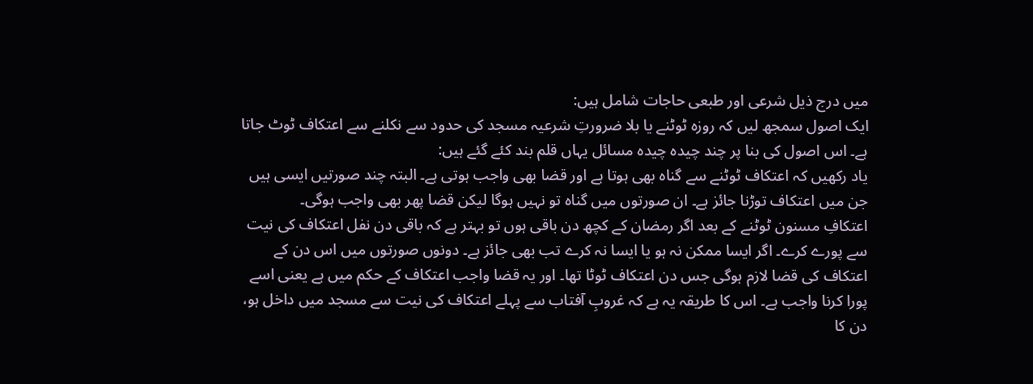میں درج ذیل شرعی اور طبعی حاجات شامل ہیں:
ایک اصول سمجھ لیں کہ روزہ ٹوٹنے یا بلا ضرورتِ شرعیہ مسجد کی حدود سے نکلنے سے اعتکاف ٹوٹ جاتا ہے۔ اس اصول کی بنا پر چند چیدہ چیدہ مسائل یہاں قلم بند کئے گئے ہیں:
یاد رکھیں کہ اعتکاف ٹوٹنے سے گناہ بھی ہوتا ہے اور قضا بھی واجب ہوتی ہے۔ البتہ چند صورتیں ایسی ہیں جن میں اعتکاف توڑنا جائز ہے۔ ان صورتوں میں گناہ تو نہیں ہوگا لیکن قضا پھر بھی واجب ہوگی۔
اعتکافِ مسنون ٹوٹنے کے بعد اگر رمضان کے کچھ دن باقی ہوں تو بہتر ہے کہ باقی دن نفل اعتکاف کی نیت سے پورے کرے۔ اگر ایسا ممکن نہ ہو یا ایسا نہ کرے تب بھی جائز ہے۔ دونوں صورتوں میں اس دن کے اعتکاف کی قضا لازم ہوگی جس دن اعتکاف ٹوٹا تھا۔ اور یہ قضا واجب اعتکاف کے حکم میں ہے یعنی اسے پورا کرنا واجب ہے۔ اس کا طریقہ یہ ہے کہ غروبِ آفتاب سے پہلے اعتکاف کی نیت سے مسجد میں داخل ہو، دن کا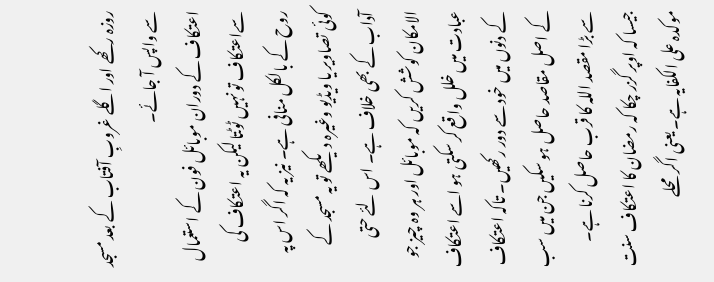روزہ رکھے اور اگلے غروبِ آفتاب کے بعد مسجد سے واپس آ جائے۔
اعتکاف کے دوران موبائل فون کے استعمال سےاعتکاف تو نہیں ٹوٹتا لیکن یہ اعتکاف کی روح کے بالکل منافی ہے۔ نیز یہ کہ اگر اس پہ کوئی تصاویر یا ویڈیو وغیرہ دیکھے تو یہ مسجد کے آداب کے بھی خلاف ہے۔ اس لئے حتی الامکان کوشش کریں کہ موبائل اور ہر وہ چیز جو عبادت میں خلل واقع کر سکتی ہو اسے اعتکاف کے دنوں میں خود سے دور رکھیں۔ تاکہ اعتکاف کے اصل مقاصد حاصل ہو سکیں جن میں سب سے بڑا مقصد اللہ کا قرب حاصل کرنا ہے۔
جیسا کہ اوپر گزر چکا کہ رمضان کا اعتکاف سنت موکدہ علی الکفایہ ہے۔ یعنی اگر محلے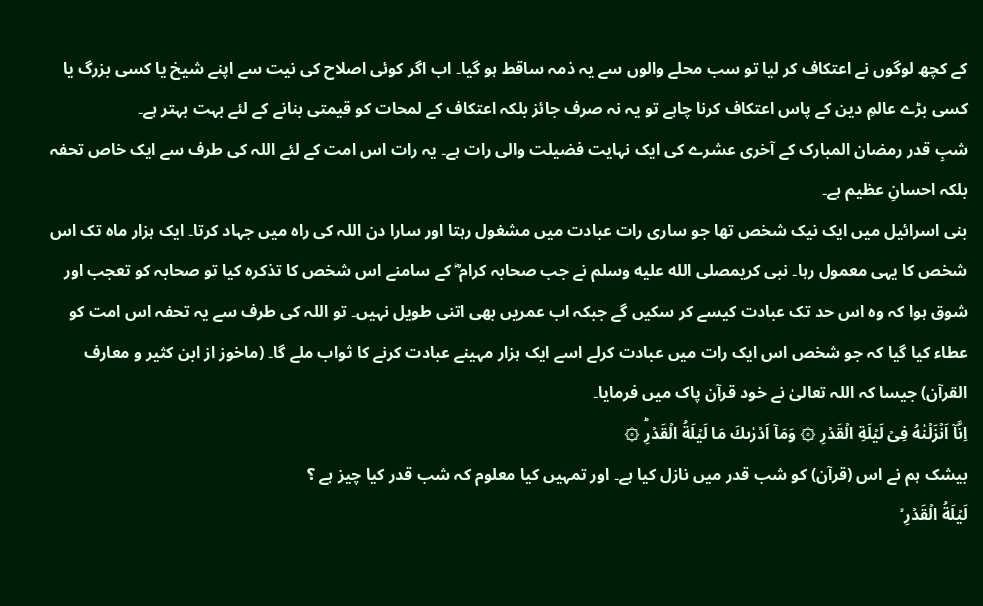کے کچھ لوگوں نے اعتکاف کر لیا تو سب محلے والوں سے یہ ذمہ ساقط ہو گیا۔ اب اگر کوئی اصلاح کی نیت سے اپنے شیخ یا کسی بزرگ یا کسی بڑے عالمِ دین کے پاس اعتکاف کرنا چاہے تو یہ نہ صرف جائز بلکہ اعتکاف کے لمحات کو قیمتی بنانے کے لئے بہت بہتر ہے۔
شبِ قدر رمضان المبارک کے آخری عشرے کی ایک نہایت فضیلت والی رات ہے۔ یہ رات اس امت کے لئے اللہ کی طرف سے ایک خاص تحفہ بلکہ احسانِ عظیم ہے۔
بنی اسرائیل میں ایک نیک شخص تھا جو ساری رات عبادت میں مشغول رہتا اور سارا دن اللہ کی راہ میں جہاد کرتا۔ ایک ہزار ماہ تک اس شخص کا یہی معمول رہا۔ نبی کریمصلى الله عليه وسلم نے جب صحابہ کرام ؓ کے سامنے اس شخص کا تذکرہ کیا تو صحابہ کو تعجب اور شوق ہوا کہ وہ اس حد تک عبادت کیسے کر سکیں گے جبکہ اب عمریں بھی اتنی طویل نہیں۔ تو اللہ کی طرف سے یہ تحفہ اس امت کو عطاء کیا گیا کہ جو شخص اس ایک رات میں عبادت کرلے اسے ایک ہزار مہینے عبادت کرنے کا ثواب ملے گا۔ (ماخوز از ابن کثیر و معارف القرآن) جیسا کہ اللہ تعالیٰ نے خود قرآن پاک میں فرمایا۔
اِنَّاۤ اَنۡزَلۡنٰهُ فِىۡ لَيۡلَةِ الۡقَدۡرِ ۞ وَمَاۤ اَدۡرٰٮكَ مَا لَيۡلَةُ الۡقَدۡرِؕ ۞
بیشک ہم نے اس (قرآن) کو شب قدر میں نازل کیا ہے۔ اور تمہیں کیا معلوم کہ شب قدر کیا چیز ہے ؟
لَيۡلَةُ الۡقَدۡرِ ۙ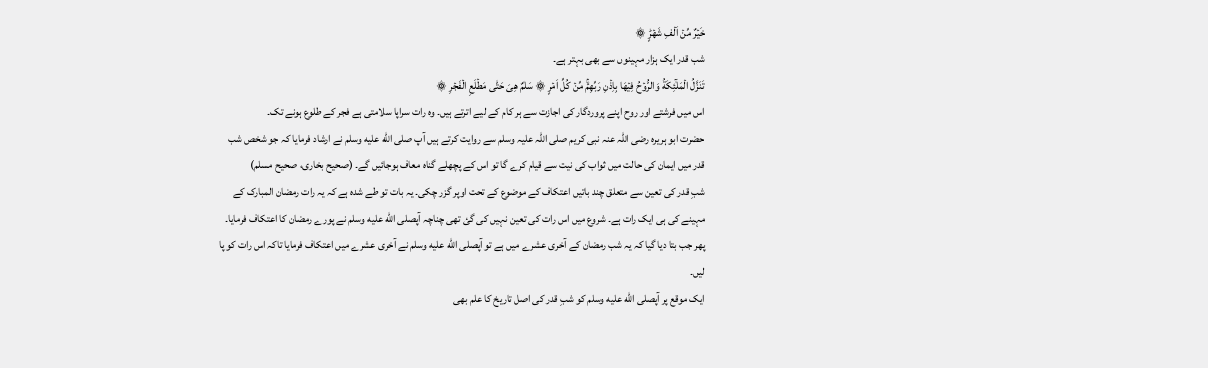خَيۡرٌ مِّنۡ اَلۡفِ شَهۡرٍؕ ۞
شب قدر ایک ہزار مہینوں سے بھی بہتر ہے۔
تَنَزَّلُ الۡمَلٰٓئِكَةُ وَالرُّوۡحُ فِيۡهَا بِاِذۡنِ رَبِّهِمۡۚ مِّنۡ كُلِّ اَمۡرٍ ۞ سَلٰمٌ هِىَ حَتّٰى مَطۡلَعِ الۡفَجۡرِ ۞
اس میں فرشتے اور روح اپنے پروردگار کی اجازت سے ہر کام کے لیے اترتے ہیں۔ وہ رات سراپا سلامتی ہے فجر کے طلوع ہونے تک۔
حضرت ابو ہریرہ رضی اللہ عنہ نبی کریم صلی اللہ علیہ وسلم سے روایت کرتے ہیں آپ صلى الله عليه وسلم نے ارشاد فرمایا کہ جو شخص شب قدر میں ایمان کی حالت میں ثواب کی نیت سے قیام کرے گا تو اس کے پچھلے گناہ معاف ہوجائیں گے۔ (صحیح بخاری، صحیح مسلم)
شبِ قدر کی تعین سے متعلق چند باتیں اعتکاف کے موضوع کے تحت اوپر گزر چکی۔ یہ بات تو طے شدہ ہے کہ یہ رات رمضان المبارک کے مہینے کی ہی ایک رات ہے۔ شروع میں اس رات کی تعین نہیں کی گئ تھی چناچہ آپصلى الله عليه وسلم نے پورے رمضان کا اعتکاف فرمایا۔ پھر جب بتا دیا گیا کہ یہ شب رمضان کے آخری عشرے میں ہے تو آپصلى الله عليه وسلم نے آخری عشرے میں اعتکاف فرمایا تاکہ اس رات کو پا لیں۔
ایک موقع پر آپصلى الله عليه وسلم کو شبِ قدر کی اصل تاریخ کا علم بھی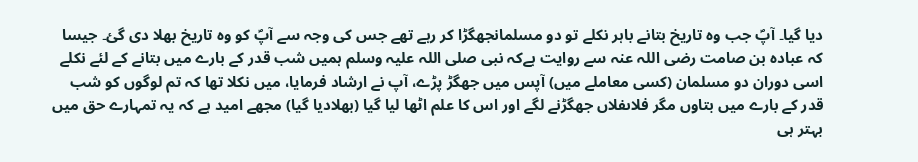دیا گیا۔ آپؐ جب وہ تاریخ بتانے باہر نکلے تو دو مسلمانجھگڑا کر رہے تھے جس کی وجہ سے آپؐ کو وہ تاریخ بھلا دی گئ۔ جیسا کہ عبادہ بن صامت رضی اللہ عنہ سے روایت ہےکہ نبی صلی اللہ علیہ وسلم ہمیں شب قدر کے بارے میں بتانے کے لئے نکلے اسی دوران دو مسلمان (کسی معاملے میں) آپس میں جھگڑ پڑے، آپ نے ارشاد فرمایا، میں نکلا تھا کہ تم لوگوں کو شب قدر کے بارے میں بتاوں مگر فلاںفلاں جھگڑنے لگے اور اس کا علم اٹھا لیا گیا (بھلادیا گیا) مجھے امید ہے کہ یہ تمہارے حق میں بہتر ہی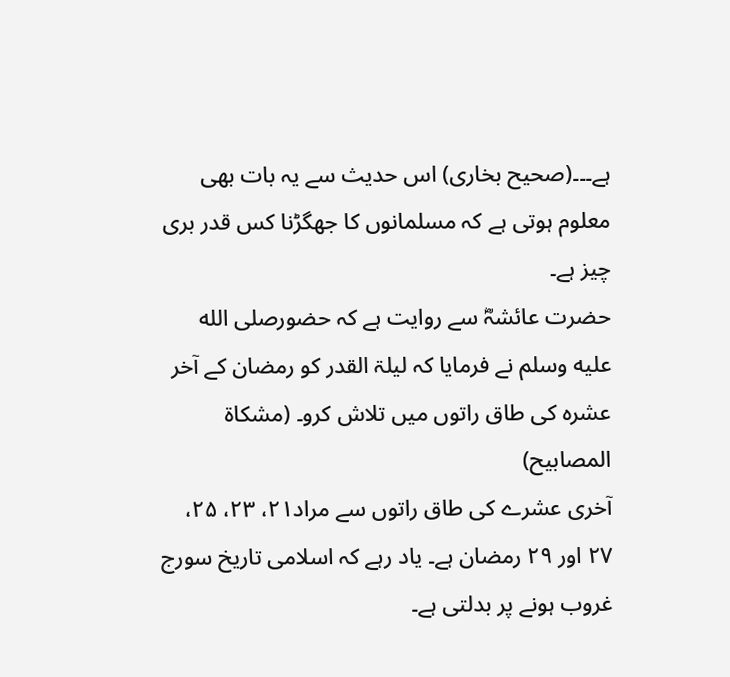ہے۔۔۔(صحیح بخاری) اس حدیث سے یہ بات بھی معلوم ہوتی ہے کہ مسلمانوں کا جھگڑنا کس قدر بری چیز ہے۔
حضرت عائشہؓ سے روایت ہے کہ حضورصلى الله عليه وسلم نے فرمایا کہ لیلۃ القدر کو رمضان کے آخر عشرہ کی طاق راتوں میں تلاش کرو۔ (مشکاۃ المصابیح)
آخری عشرے کی طاق راتوں سے مراد۲۱، ۲۳، ۲۵، ۲۷ اور ۲۹ رمضان ہے۔ یاد رہے کہ اسلامی تاریخ سورج غروب ہونے پر بدلتی ہے۔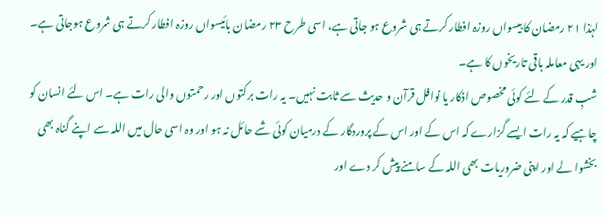لہٰذا ۲۱ رمضان کا بیسواں روزہ افطار کرتے ہی شروع ہو جاتی ہے، اسی طرح ۲۳ رمضان بائیسواں روزہ افطار کرتے ہی شروع ہوجاتی ہے۔ اور یہی معاملہ باقی تاریخوں کا ہے۔
شبِ قدر کے لئے کوئی مخصوص اذکار یا نوافل قرآن و حدیث سے ثابت نہیں۔ یہ رات برکتوں اور رحمتوں والی رات ہے۔ اس لئے انسان کو چاہیے کہ یہ رات ایسے گزارے کہ اس کے اور اس کے پروردگار کے درمیان کوئی شے حائل نہ ہو اور وہ اسی حال میں اللہ سے اپنے گناہ بھی بخشوا لے اور اپنی ضروریات بھی اللہ کے سامنے پیش کر دے اور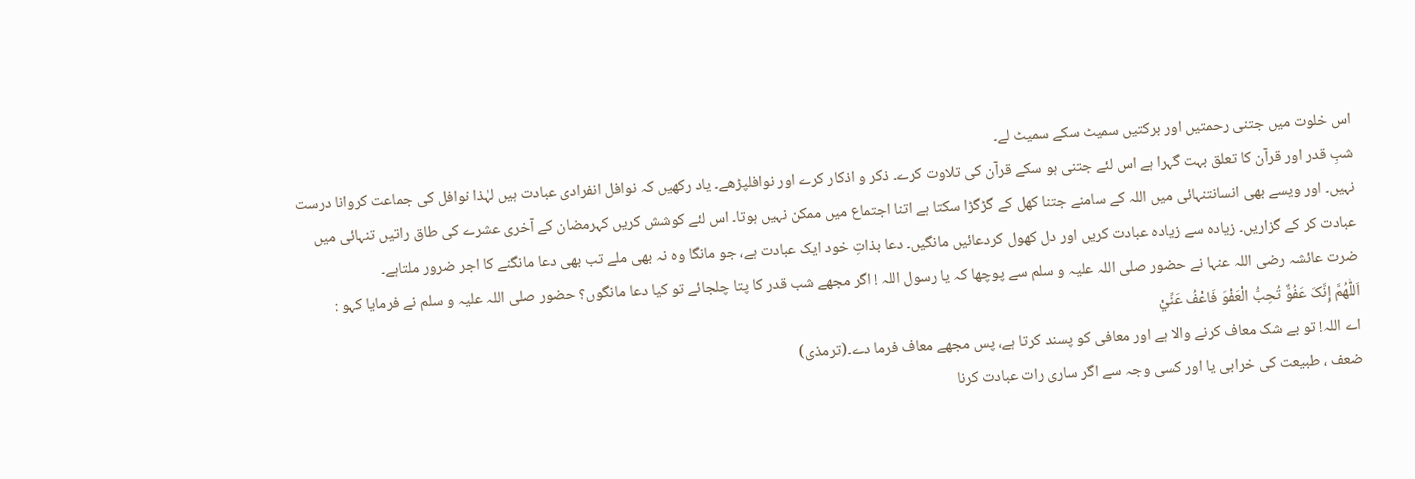اس خلوت میں جتنی رحمتیں اور برکتیں سمیٹ سکے سمیٹ لے۔
شبِ قدر اور قرآن کا تعلق بہت گہرا ہے اس لئے جتنی ہو سکے قرآن کی تلاوت کرے۔ ذکر و اذکار کرے اور نوافلپڑھے۔ یاد رکھیں کہ نوافل انفرادی عبادت ہیں لہٰذا نوافل کی جماعت کروانا درست نہیں۔ اور ویسے بھی انسانتنہائی میں اللہ کے سامنے جتنا کھل کے گڑگڑا سکتا ہے اتنا اجتماع میں ممکن نہیں ہوتا۔ اس لئے کوشش کریں کہرمضان کے آخری عشرے کی طاق راتیں تنہائی میں عبادت کر کے گزاریں۔ زیادہ سے زیادہ عبادت کریں اور دل کھول کردعائیں مانگیں۔ دعا بذاتِ خود ایک عبادت ہے، جو مانگا وہ نہ بھی ملے تب بھی دعا مانگنے کا اجر ضرور ملتاہے۔
ضرت عائشہ رضی اللہ عنہا نے حضور صلی اللہ علیہ و سلم سے پوچھا کہ یا رسول اللہ ! اگر مجھے شب قدر کا پتا چلجائے تو کیا دعا مانگوں؟ حضور صلی اللہ علیہ و سلم نے فرمایا کہو :
اَللّٰهُمَّ إِنَّکَ عَفُوٌّ تُحِبُّ الْعَفْوَ فَاعْفُ عَنِّيْ
اے اللہ! تو بے شک معاف کرنے والا ہے اور معافی کو پسند کرتا ہے، پس مجھے معاف فرما دے۔(ترمذی)
ضعف ، طبیعت کی خرابی یا اور کسی وجہ سے اگر ساری رات عبادت کرنا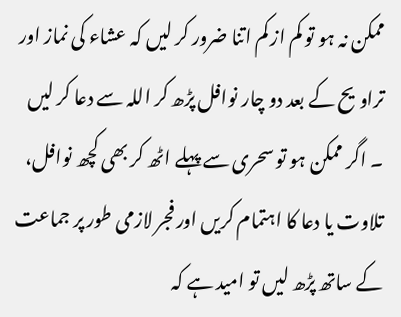ممکن نہ ہو تو کم از کم اتنا ضرور کر لیں کہ عشاء کی نماز اور تراویح کے بعد دو چار نوافل پڑھ کر اللہ سے دعا کر لیں ۔ اگر ممکن ہو تو سحری سے پہلے اٹھ کر بھی کچھ نوافل، تلاوت یا دعا کا اہتمام کریں اور فجر لازمی طور پر جماعت کے ساتھ پڑھ لیں تو امید ہے کہ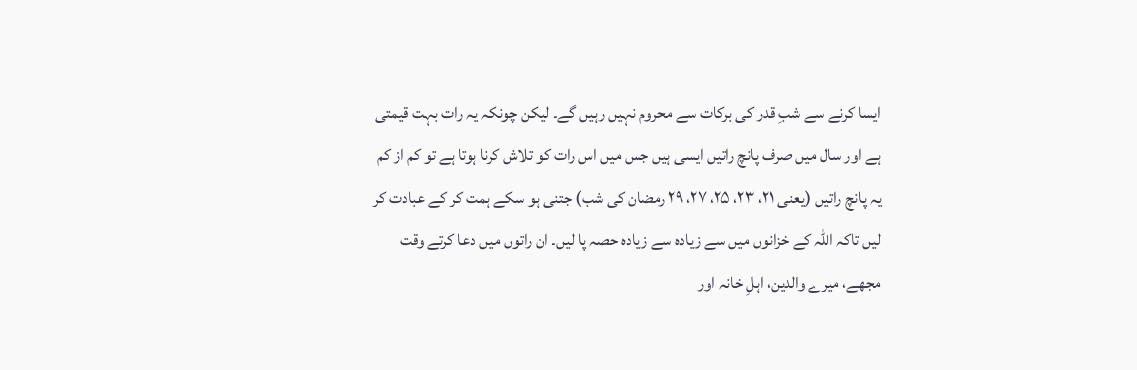ایسا کرنے سے شبِ قدر کی برکات سے محروم نہیں رہیں گے۔ لیکن چونکہ یہ رات بہت قیمتی ہے اور سال میں صرف پانچ راتیں ایسی ہیں جس میں اس رات کو تلاش کرنا ہوتا ہے تو کم از کم یہ پانچ راتیں (یعنی ۲۱، ۲۳، ۲۵، ۲۷، ۲۹ رمضان کی شب) جتنی ہو سکے ہمت کر کے عبادت کر لیں تاکہ اللہ کے خزانوں میں سے زیادہ سے زیادہ حصہ پا لیں۔ ان راتوں میں دعا کرتے وقت مجھے، میرے والدین، اہلِ خانہ اور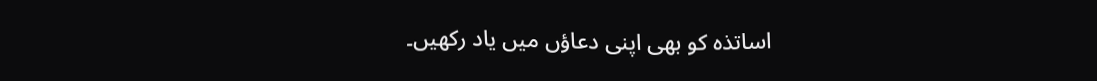اساتذہ کو بھی اپنی دعاؤں میں یاد رکھیں۔